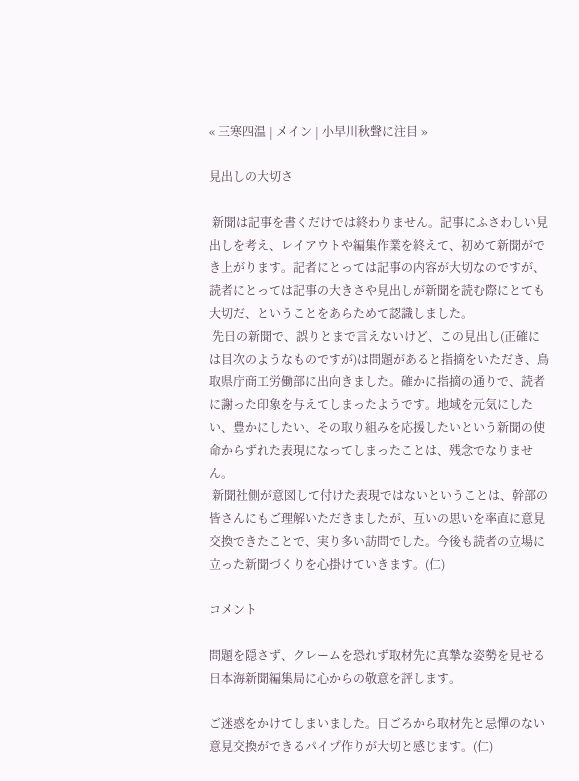« 三寒四温 | メイン | 小早川秋聲に注目 »

見出しの大切さ

 新聞は記事を書くだけでは終わりません。記事にふさわしい見出しを考え、レイアウトや編集作業を終えて、初めて新聞ができ上がります。記者にとっては記事の内容が大切なのですが、読者にとっては記事の大きさや見出しが新聞を読む際にとても大切だ、ということをあらためて認識しました。
 先日の新聞で、誤りとまで言えないけど、この見出し(正確には目次のようなものですが)は問題があると指摘をいただき、鳥取県庁商工労働部に出向きました。確かに指摘の通りで、読者に謝った印象を与えてしまったようです。地域を元気にしたい、豊かにしたい、その取り組みを応援したいという新聞の使命からずれた表現になってしまったことは、残念でなりません。
 新聞社側が意図して付けた表現ではないということは、幹部の皆さんにもご理解いただきましたが、互いの思いを率直に意見交換できたことで、実り多い訪問でした。今後も読者の立場に立った新聞づくりを心掛けていきます。(仁)

コメント

問題を隠さず、クレームを恐れず取材先に真摯な姿勢を見せる日本海新聞編集局に心からの敬意を評します。

ご迷惑をかけてしまいました。日ごろから取材先と忌憚のない意見交換ができるパイプ作りが大切と感じます。(仁)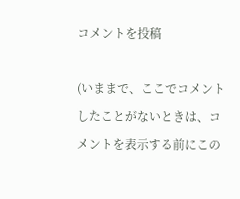コメントを投稿

(いままで、ここでコメントしたことがないときは、コメントを表示する前にこの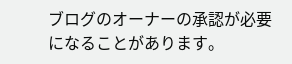ブログのオーナーの承認が必要になることがあります。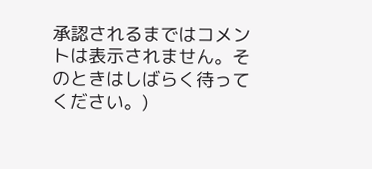承認されるまではコメントは表示されません。そのときはしばらく待ってください。)